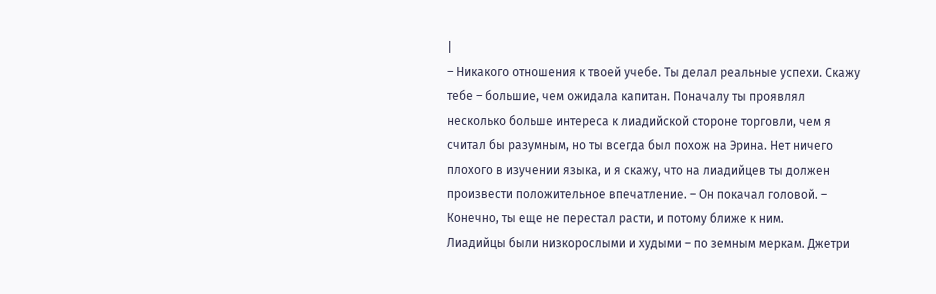|
– Никакого отношения к твоей учебе. Ты делал реальные успехи. Скажу тебе – большие, чем ожидала капитан. Поначалу ты проявлял несколько больше интереса к лиадийской стороне торговли, чем я считал бы разумным, но ты всегда был похож на Эрина. Нет ничего плохого в изучении языка, и я скажу, что на лиадийцев ты должен произвести положительное впечатление. – Он покачал головой. – Конечно, ты еще не перестал расти, и потому ближе к ним.
Лиадийцы были низкорослыми и худыми – по земным меркам. Джетри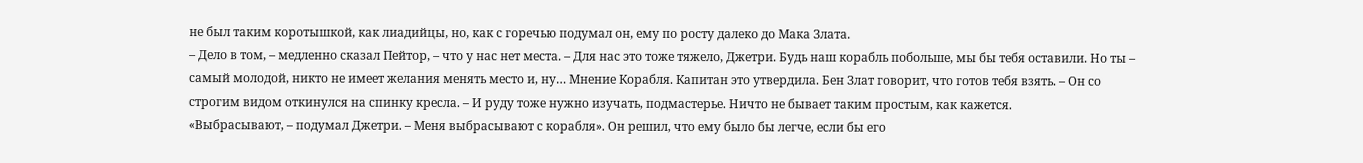не был таким коротышкой, как лиадийцы, но, как с горечью подумал он, ему по росту далеко до Мака Злата.
– Дело в том, – медленно сказал Пейтор, – что у нас нет места. – Для нас это тоже тяжело, Джетри. Будь наш корабль побольше, мы бы тебя оставили. Но ты – самый молодой, никто не имеет желания менять место и, ну… Мнение Корабля. Капитан это утвердила. Бен Злат говорит, что готов тебя взять. – Он со строгим видом откинулся на спинку кресла. – И руду тоже нужно изучать, подмастерье. Ничто не бывает таким простым, как кажется.
«Выбрасывают, – подумал Джетри. – Меня выбрасывают с корабля». Он решил, что ему было бы легче, если бы его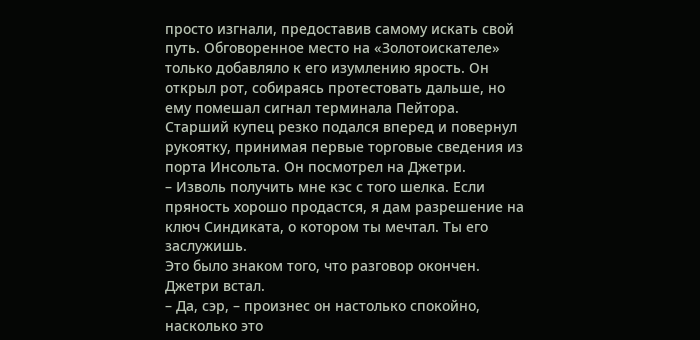просто изгнали, предоставив самому искать свой путь. Обговоренное место на «Золотоискателе» только добавляло к его изумлению ярость. Он открыл рот, собираясь протестовать дальше, но ему помешал сигнал терминала Пейтора.
Старший купец резко подался вперед и повернул рукоятку, принимая первые торговые сведения из порта Инсольта. Он посмотрел на Джетри.
– Изволь получить мне кэс с того шелка. Если пряность хорошо продастся, я дам разрешение на ключ Синдиката, о котором ты мечтал. Ты его заслужишь.
Это было знаком того, что разговор окончен. Джетри встал.
– Да, сэр, – произнес он настолько спокойно, насколько это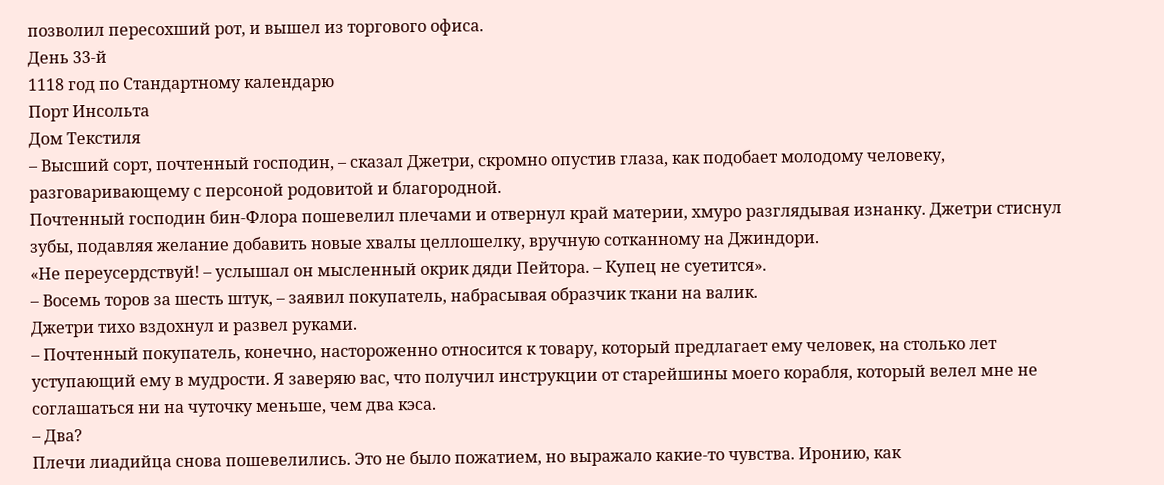позволил пересохший рот, и вышел из торгового офиса.
День 33-й
1118 год по Стандартному календарю
Порт Инсольта
Дом Текстиля
– Высший сорт, почтенный господин, – сказал Джетри, скромно опустив глаза, как подобает молодому человеку, разговаривающему с персоной родовитой и благородной.
Почтенный господин бин-Флора пошевелил плечами и отвернул край материи, хмуро разглядывая изнанку. Джетри стиснул зубы, подавляя желание добавить новые хвалы целлошелку, вручную сотканному на Джиндори.
«Не переусердствуй! – услышал он мысленный окрик дяди Пейтора. – Купец не суетится».
– Восемь торов за шесть штук, – заявил покупатель, набрасывая образчик ткани на валик.
Джетри тихо вздохнул и развел руками.
– Почтенный покупатель, конечно, настороженно относится к товару, который предлагает ему человек, на столько лет уступающий ему в мудрости. Я заверяю вас, что получил инструкции от старейшины моего корабля, который велел мне не соглашаться ни на чуточку меньше, чем два кэса.
– Два?
Плечи лиадийца снова пошевелились. Это не было пожатием, но выражало какие-то чувства. Иронию, как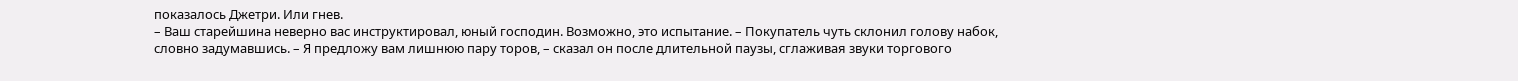показалось Джетри. Или гнев.
– Ваш старейшина неверно вас инструктировал, юный господин. Возможно, это испытание. – Покупатель чуть склонил голову набок, словно задумавшись. – Я предложу вам лишнюю пару торов, – сказал он после длительной паузы, сглаживая звуки торгового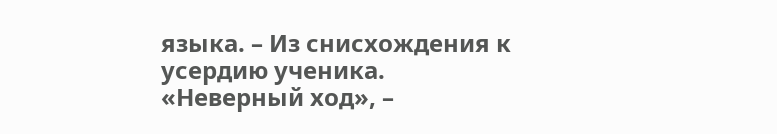языка. – Из снисхождения к усердию ученика.
«Неверный ход», –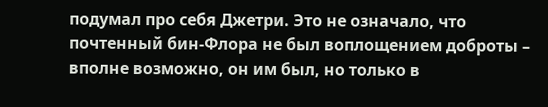подумал про себя Джетри. Это не означало, что почтенный бин-Флора не был воплощением доброты – вполне возможно, он им был, но только в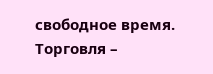свободное время. Торговля –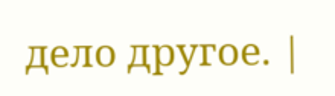дело другое. |